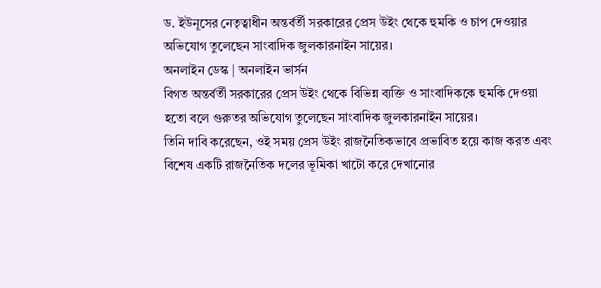ড. ইউনূসের নেতৃত্বাধীন অন্তর্বর্তী সরকারের প্রেস উইং থেকে হুমকি ও চাপ দেওয়ার অভিযোগ তুলেছেন সাংবাদিক জুলকারনাইন সায়ের।
অনলাইন ডেস্ক | অনলাইন ভার্সন
বিগত অন্তর্বর্তী সরকারের প্রেস উইং থেকে বিভিন্ন ব্যক্তি ও সাংবাদিককে হুমকি দেওয়া হতো বলে গুরুতর অভিযোগ তুলেছেন সাংবাদিক জুলকারনাইন সায়ের।
তিনি দাবি করেছেন, ওই সময় প্রেস উইং রাজনৈতিকভাবে প্রভাবিত হয়ে কাজ করত এবং বিশেষ একটি রাজনৈতিক দলের ভূমিকা খাটো করে দেখানোর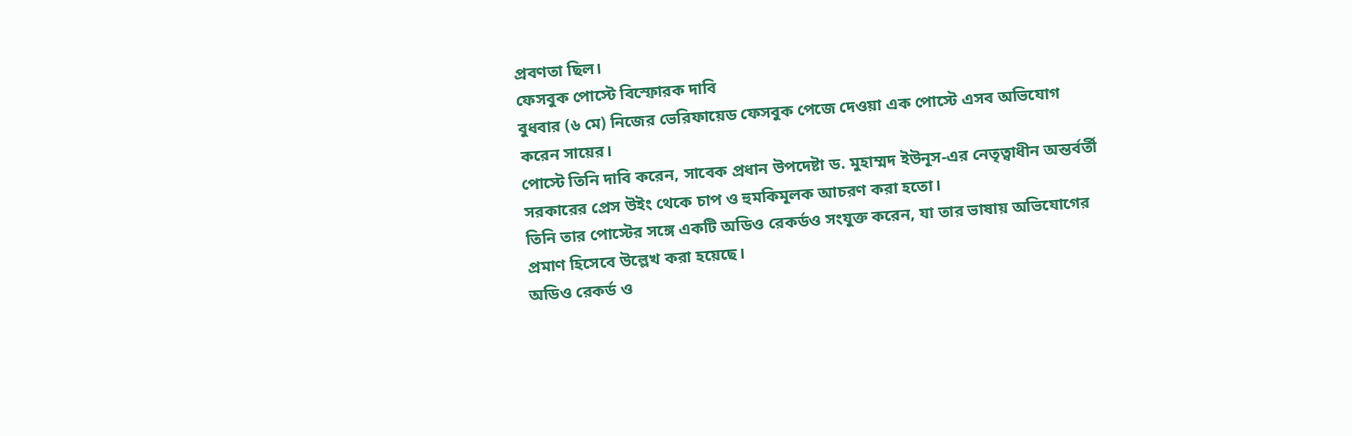প্রবণতা ছিল।
ফেসবুক পোস্টে বিস্ফোরক দাবি
বুধবার (৬ মে) নিজের ভেরিফায়েড ফেসবুক পেজে দেওয়া এক পোস্টে এসব অভিযোগ করেন সায়ের।
পোস্টে তিনি দাবি করেন, সাবেক প্রধান উপদেষ্টা ড. মুহাম্মদ ইউনূস-এর নেতৃত্বাধীন অন্তর্বর্তী সরকারের প্রেস উইং থেকে চাপ ও হুমকিমূলক আচরণ করা হতো।
তিনি তার পোস্টের সঙ্গে একটি অডিও রেকর্ডও সংযুক্ত করেন, যা তার ভাষায় অভিযোগের প্রমাণ হিসেবে উল্লেখ করা হয়েছে।
অডিও রেকর্ড ও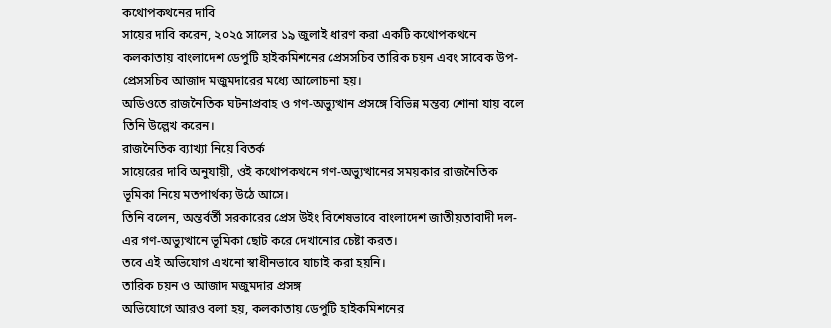কথোপকথনের দাবি
সায়ের দাবি করেন, ২০২৫ সালের ১৯ জুলাই ধারণ করা একটি কথোপকথনে কলকাতায় বাংলাদেশ ডেপুটি হাইকমিশনের প্রেসসচিব তারিক চয়ন এবং সাবেক উপ-প্রেসসচিব আজাদ মজুমদারের মধ্যে আলোচনা হয়।
অডিওতে রাজনৈতিক ঘটনাপ্রবাহ ও গণ-অভ্যুত্থান প্রসঙ্গে বিভিন্ন মন্তব্য শোনা যায় বলে তিনি উল্লেখ করেন।
রাজনৈতিক ব্যাখ্যা নিয়ে বিতর্ক
সায়েরের দাবি অনুযায়ী, ওই কথোপকথনে গণ-অভ্যুত্থানের সময়কার রাজনৈতিক ভূমিকা নিয়ে মতপার্থক্য উঠে আসে।
তিনি বলেন, অন্তর্বর্তী সরকারের প্রেস উইং বিশেষভাবে বাংলাদেশ জাতীয়তাবাদী দল-এর গণ-অভ্যুত্থানে ভূমিকা ছোট করে দেখানোর চেষ্টা করত।
তবে এই অভিযোগ এখনো স্বাধীনভাবে যাচাই করা হয়নি।
তারিক চয়ন ও আজাদ মজুমদার প্রসঙ্গ
অভিযোগে আরও বলা হয়, কলকাতায় ডেপুটি হাইকমিশনের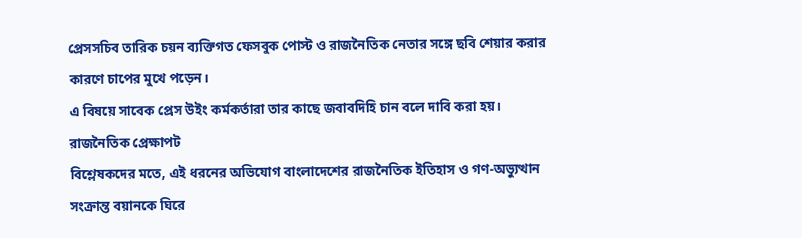প্রেসসচিব তারিক চয়ন ব্যক্তিগত ফেসবুক পোস্ট ও রাজনৈতিক নেতার সঙ্গে ছবি শেয়ার করার কারণে চাপের মুখে পড়েন।
এ বিষয়ে সাবেক প্রেস উইং কর্মকর্তারা তার কাছে জবাবদিহি চান বলে দাবি করা হয়।
রাজনৈতিক প্রেক্ষাপট
বিশ্লেষকদের মতে, এই ধরনের অভিযোগ বাংলাদেশের রাজনৈতিক ইতিহাস ও গণ-অভ্যুত্থান সংক্রান্ত বয়ানকে ঘিরে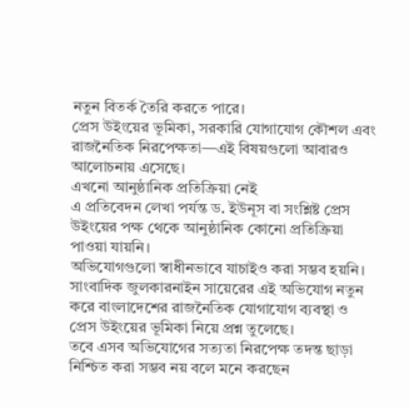নতুন বিতর্ক তৈরি করতে পারে।
প্রেস উইংয়ের ভূমিকা, সরকারি যোগাযোগ কৌশল এবং রাজনৈতিক নিরপেক্ষতা—এই বিষয়গুলো আবারও আলোচনায় এসেছে।
এখনো আনুষ্ঠানিক প্রতিক্রিয়া নেই
এ প্রতিবেদন লেখা পর্যন্ত ড. ইউনূস বা সংশ্লিষ্ট প্রেস উইংয়ের পক্ষ থেকে আনুষ্ঠানিক কোনো প্রতিক্রিয়া পাওয়া যায়নি।
অভিযোগগুলো স্বাধীনভাবে যাচাইও করা সম্ভব হয়নি।
সাংবাদিক জুলকারনাইন সায়েরের এই অভিযোগ নতুন করে বাংলাদেশের রাজনৈতিক যোগাযোগ ব্যবস্থা ও প্রেস উইংয়ের ভূমিকা নিয়ে প্রশ্ন তুলেছে।
তবে এসব অভিযোগের সত্যতা নিরপেক্ষ তদন্ত ছাড়া নিশ্চিত করা সম্ভব নয় বলে মনে করছেন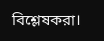বিশ্লেষকরা।